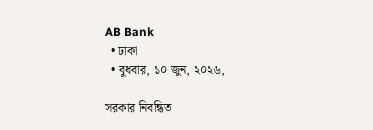AB Bank
  • ঢাকা
  • বুধবার, ১০ জুন, ২০২৬,

সরকার নিবন্ধিত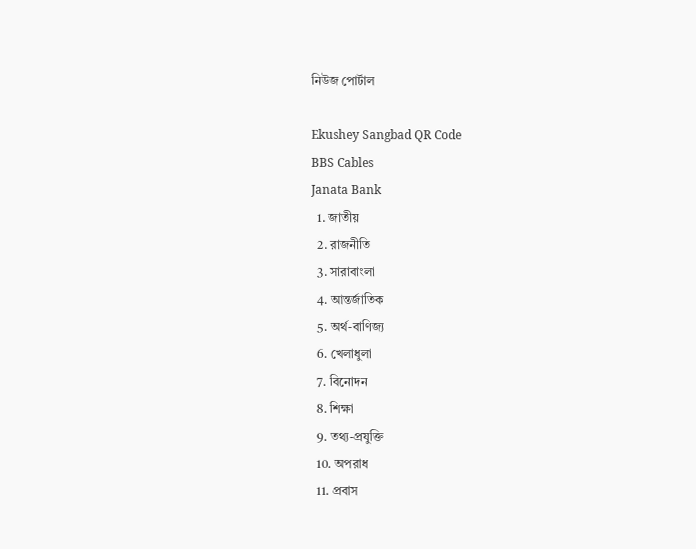নিউজ পোর্টাল

Ekushey Sangbad QR Code
BBS Cables
Janata Bank
  1. জাতীয়
  2. রাজনীতি
  3. সারাবাংলা
  4. আন্তর্জাতিক
  5. অর্থ-বাণিজ্য
  6. খেলাধুলা
  7. বিনোদন
  8. শিক্ষা
  9. তথ্য-প্রযুক্তি
  10. অপরাধ
  11. প্রবাস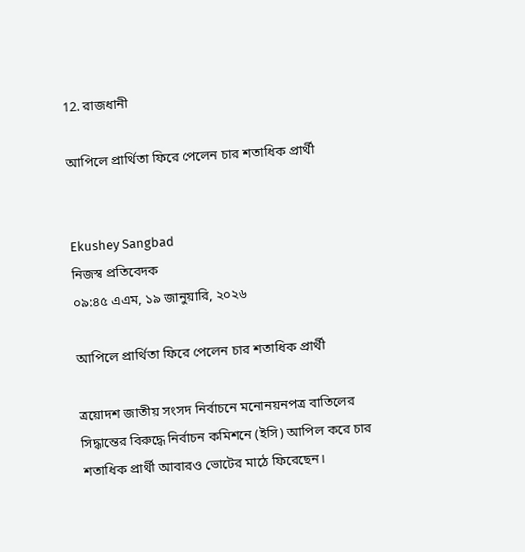12. রাজধানী

আপিলে প্রার্থিতা ফিরে পেলেন চার শতাধিক প্রার্থী


Ekushey Sangbad
নিজস্ব প্রতিবেদক
০৯:৪৫ এএম, ১৯ জানুয়ারি, ২০২৬

আপিলে প্রার্থিতা ফিরে পেলেন চার শতাধিক প্রার্থী

ত্রয়োদশ জাতীয় সংসদ নির্বাচনে মনোনয়নপত্র বাতিলের সিদ্ধান্তের বিরুদ্ধে নির্বাচন কমিশনে (ইসি) আপিল করে চার শতাধিক প্রার্থী আবারও ভোটের মাঠে ফিরেছেন।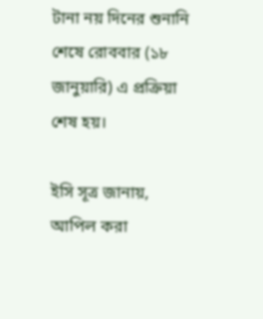টানা নয় দিনের শুনানি শেষে রোববার (১৮ জানুয়ারি) এ প্রক্রিয়া শেষ হয়।

ইসি সূত্র জানায়, আপিল করা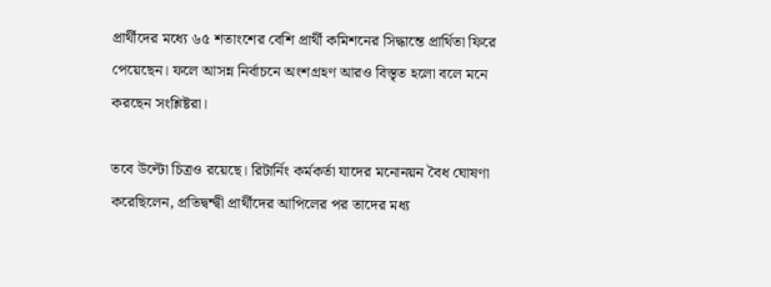প্রার্থীদের মধ্যে ৬৫ শতাংশের বেশি প্রার্থী কমিশনের সিদ্ধান্তে প্রার্থিতা ফিরে পেয়েছেন। ফলে আসন্ন নির্বাচনে অংশগ্রহণ আরও বিস্তৃত হলো বলে মনে করছেন সংশ্লিষ্টরা।

তবে উল্টো চিত্রও রয়েছে। রিটার্নিং কর্মকর্তা যাদের মনোনয়ন বৈধ ঘোষণা করেছিলেন, প্রতিদ্বন্দ্বী প্রার্থীদের আপিলের পর তাদের মধ্য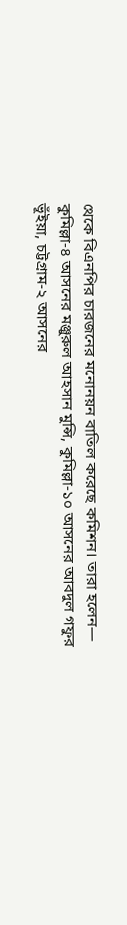থেকে বিএনপির চারজনের মনোনয়ন বাতিল করেছে কমিশন। তারা হলেন— কুমিল্লা-৪ আসনের মঞ্জুরুল আহসান মুন্সি, কুমিল্লা-১০ আসনের আবদুল গফুর ভূঁইয়া, চট্টগ্রাম-২ আসনের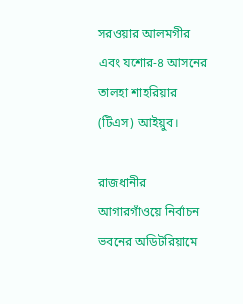সরওয়ার আলমগীর এবং যশোর-৪ আসনের তালহা শাহরিয়ার (টিএস) আইয়ুব।

রাজধানীর আগারগাঁওয়ে নির্বাচন ভবনের অডিটরিয়ামে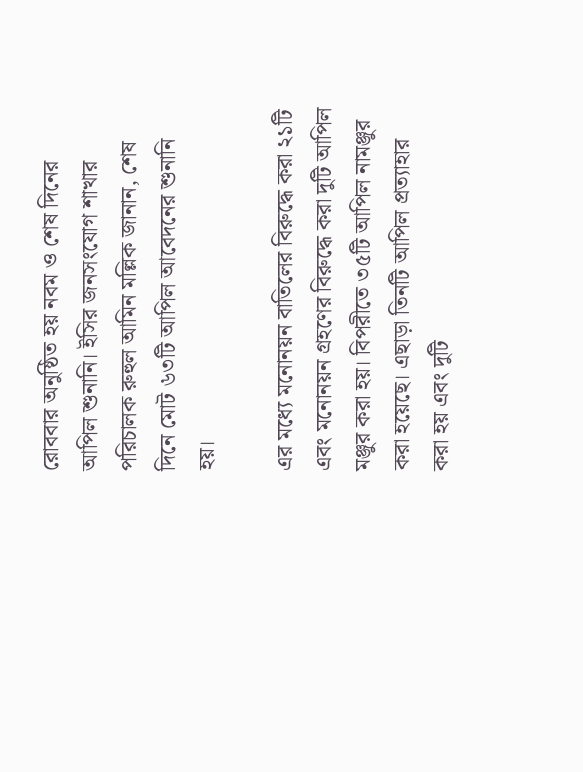রোববার অনুষ্ঠিত হয় নবম ও শেষ দিনের আপিল শুনানি। ইসির জনসংযোগ শাখার পরিচালক রুহুল আমিন মল্লিক জানান, শেষ দিনে মোট ৬৩টি আপিল আবেদনের শুনানি হয়।

এর মধ্যে মনোনয়ন বাতিলের বিরুদ্ধে করা ২১টি এবং মনোনয়ন গ্রহণের বিরুদ্ধে করা দুটি আপিল মঞ্জুর করা হয়। বিপরীতে ৩৫টি আপিল নামঞ্জুর করা হয়েছে। এছাড়া তিনটি আপিল প্রত্যাহার করা হয় এবং দুটি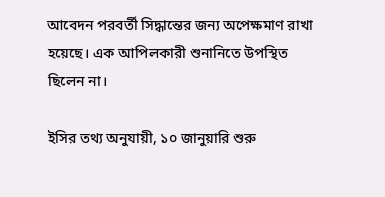আবেদন পরবর্তী সিদ্ধান্তের জন্য অপেক্ষমাণ রাখা হয়েছে। এক আপিলকারী শুনানিতে উপস্থিত ছিলেন না।

ইসির তথ্য অনুযায়ী, ১০ জানুয়ারি শুরু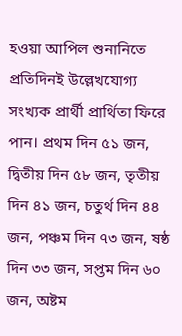হওয়া আপিল শুনানিতে প্রতিদিনই উল্লেখযোগ্য সংখ্যক প্রার্থী প্রার্থিতা ফিরে পান। প্রথম দিন ৫১ জন, দ্বিতীয় দিন ৫৮ জন, তৃতীয় দিন ৪১ জন, চতুর্থ দিন ৪৪ জন, পঞ্চম দিন ৭৩ জন, ষষ্ঠ দিন ৩৩ জন, সপ্তম দিন ৬০ জন, অষ্টম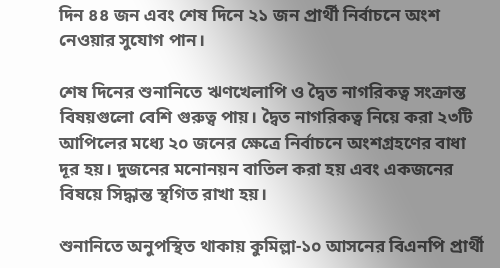দিন ৪৪ জন এবং শেষ দিনে ২১ জন প্রার্থী নির্বাচনে অংশ নেওয়ার সুযোগ পান।

শেষ দিনের শুনানিতে ঋণখেলাপি ও দ্বৈত নাগরিকত্ব সংক্রান্ত বিষয়গুলো বেশি গুরুত্ব পায়। দ্বৈত নাগরিকত্ব নিয়ে করা ২৩টি আপিলের মধ্যে ২০ জনের ক্ষেত্রে নির্বাচনে অংশগ্রহণের বাধা দূর হয়। দুজনের মনোনয়ন বাতিল করা হয় এবং একজনের বিষয়ে সিদ্ধান্ত স্থগিত রাখা হয়।

শুনানিতে অনুপস্থিত থাকায় কুমিল্লা-১০ আসনের বিএনপি প্রার্থী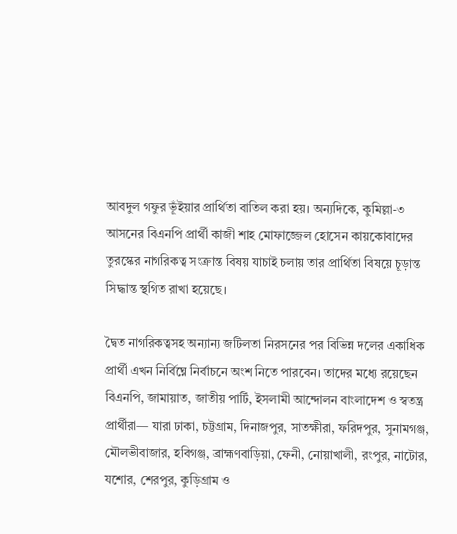আবদুল গফুর ভূঁইয়ার প্রার্থিতা বাতিল করা হয়। অন্যদিকে, কুমিল্লা-৩ আসনের বিএনপি প্রার্থী কাজী শাহ মোফাজ্জেল হোসেন কায়কোবাদের তুরস্কের নাগরিকত্ব সংক্রান্ত বিষয় যাচাই চলায় তার প্রার্থিতা বিষয়ে চূড়ান্ত সিদ্ধান্ত স্থগিত রাখা হয়েছে।

দ্বৈত নাগরিকত্বসহ অন্যান্য জটিলতা নিরসনের পর বিভিন্ন দলের একাধিক প্রার্থী এখন নির্বিঘ্নে নির্বাচনে অংশ নিতে পারবেন। তাদের মধ্যে রয়েছেন বিএনপি, জামায়াত, জাতীয় পার্টি, ইসলামী আন্দোলন বাংলাদেশ ও স্বতন্ত্র প্রার্থীরা— যারা ঢাকা, চট্টগ্রাম, দিনাজপুর, সাতক্ষীরা, ফরিদপুর, সুনামগঞ্জ, মৌলভীবাজার, হবিগঞ্জ, ব্রাহ্মণবাড়িয়া, ফেনী, নোয়াখালী, রংপুর, নাটোর, যশোর, শেরপুর, কুড়িগ্রাম ও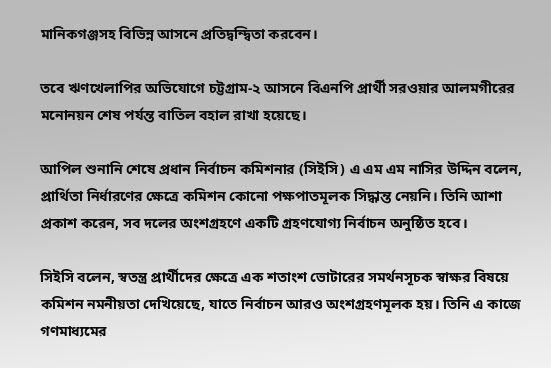মানিকগঞ্জসহ বিভিন্ন আসনে প্রতিদ্বন্দ্বিতা করবেন।

তবে ঋণখেলাপির অভিযোগে চট্টগ্রাম-২ আসনে বিএনপি প্রার্থী সরওয়ার আলমগীরের মনোনয়ন শেষ পর্যন্ত বাতিল বহাল রাখা হয়েছে।

আপিল শুনানি শেষে প্রধান নির্বাচন কমিশনার (সিইসি) এ এম এম নাসির উদ্দিন বলেন, প্রার্থিতা নির্ধারণের ক্ষেত্রে কমিশন কোনো পক্ষপাতমূলক সিদ্ধান্ত নেয়নি। তিনি আশা প্রকাশ করেন, সব দলের অংশগ্রহণে একটি গ্রহণযোগ্য নির্বাচন অনুষ্ঠিত হবে।

সিইসি বলেন, স্বতন্ত্র প্রার্থীদের ক্ষেত্রে এক শতাংশ ভোটারের সমর্থনসূচক স্বাক্ষর বিষয়ে কমিশন নমনীয়তা দেখিয়েছে, যাতে নির্বাচন আরও অংশগ্রহণমূলক হয়। তিনি এ কাজে গণমাধ্যমের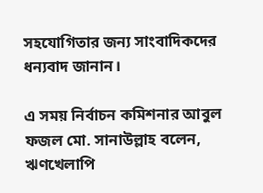সহযোগিতার জন্য সাংবাদিকদের ধন্যবাদ জানান।

এ সময় নির্বাচন কমিশনার আবুল ফজল মো. সানাউল্লাহ বলেন, ঋণখেলাপি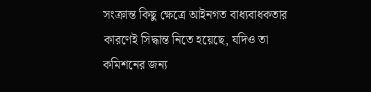সংক্রান্ত কিছু ক্ষেত্রে আইনগত বাধ্যবাধকতার কারণেই সিদ্ধান্ত নিতে হয়েছে, যদিও তা কমিশনের জন্য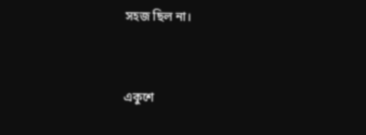সহজ ছিল না।



একুশে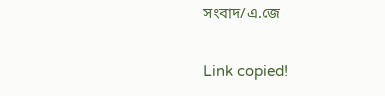সংবাদ/এ.জে

Link copied!